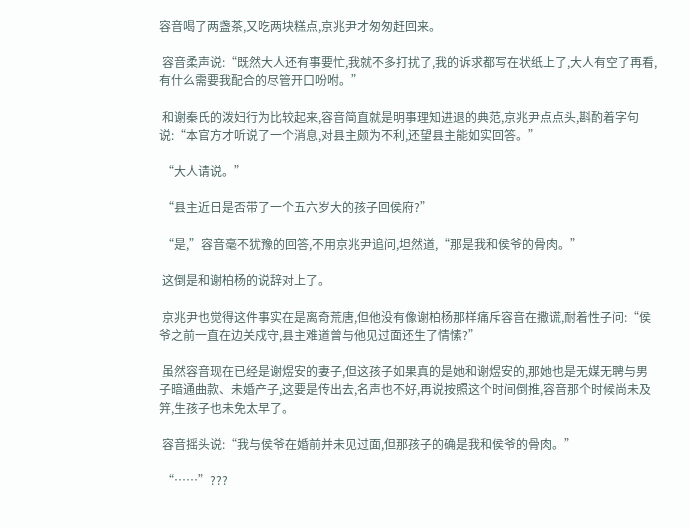容音喝了两盏茶,又吃两块糕点,京兆尹才匆匆赶回来。

 容音柔声说:“既然大人还有事要忙,我就不多打扰了,我的诉求都写在状纸上了,大人有空了再看,有什么需要我配合的尽管开口吩咐。”

 和谢秦氏的泼妇行为比较起来,容音简直就是明事理知进退的典范,京兆尹点点头,斟酌着字句说:“本官方才听说了一个消息,对县主颇为不利,还望县主能如实回答。”

 “大人请说。”

 “县主近日是否带了一个五六岁大的孩子回侯府?”

 “是,”容音毫不犹豫的回答,不用京兆尹追问,坦然道,“那是我和侯爷的骨肉。”

 这倒是和谢柏杨的说辞对上了。

 京兆尹也觉得这件事实在是离奇荒唐,但他没有像谢柏杨那样痛斥容音在撒谎,耐着性子问:“侯爷之前一直在边关戍守,县主难道曾与他见过面还生了情愫?”

 虽然容音现在已经是谢煜安的妻子,但这孩子如果真的是她和谢煜安的,那她也是无媒无聘与男子暗通曲款、未婚产子,这要是传出去,名声也不好,再说按照这个时间倒推,容音那个时候尚未及笄,生孩子也未免太早了。

 容音摇头说:“我与侯爷在婚前并未见过面,但那孩子的确是我和侯爷的骨肉。”

 “……”???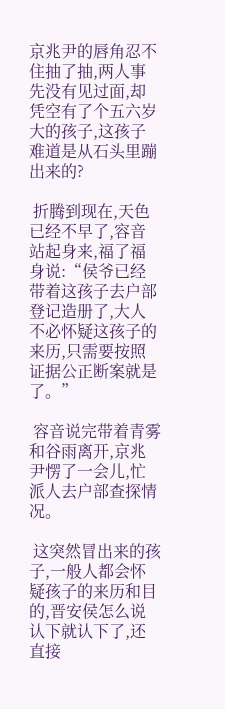京兆尹的唇角忍不住抽了抽,两人事先没有见过面,却凭空有了个五六岁大的孩子,这孩子难道是从石头里蹦出来的?

 折腾到现在,天色已经不早了,容音站起身来,福了福身说:“侯爷已经带着这孩子去户部登记造册了,大人不必怀疑这孩子的来历,只需要按照证据公正断案就是了。”

 容音说完带着青雾和谷雨离开,京兆尹愣了一会儿,忙派人去户部查探情况。

 这突然冒出来的孩子,一般人都会怀疑孩子的来历和目的,晋安侯怎么说认下就认下了,还直接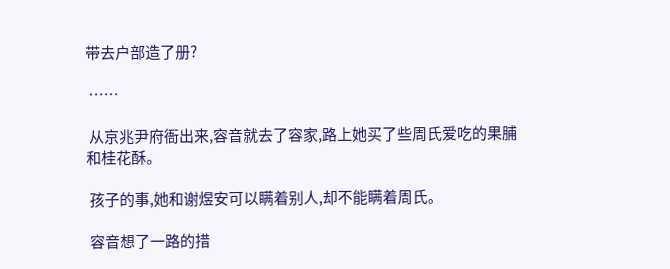带去户部造了册?

 ……

 从京兆尹府衙出来,容音就去了容家,路上她买了些周氏爱吃的果脯和桂花酥。

 孩子的事,她和谢煜安可以瞒着别人,却不能瞒着周氏。

 容音想了一路的措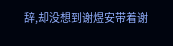辞,却没想到谢煜安带着谢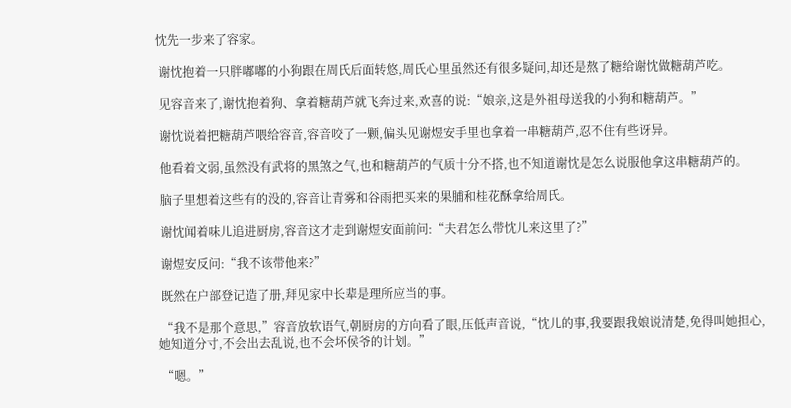忱先一步来了容家。

 谢忱抱着一只胖嘟嘟的小狗跟在周氏后面转悠,周氏心里虽然还有很多疑问,却还是熬了糖给谢忱做糖葫芦吃。

 见容音来了,谢忱抱着狗、拿着糖葫芦就飞奔过来,欢喜的说:“娘亲,这是外祖母送我的小狗和糖葫芦。”

 谢忱说着把糖葫芦喂给容音,容音咬了一颗,偏头见谢煜安手里也拿着一串糖葫芦,忍不住有些讶异。

 他看着文弱,虽然没有武将的黑煞之气,也和糖葫芦的气质十分不搭,也不知道谢忱是怎么说服他拿这串糖葫芦的。

 脑子里想着这些有的没的,容音让青雾和谷雨把买来的果脯和桂花酥拿给周氏。

 谢忱闻着味儿追进厨房,容音这才走到谢煜安面前问:“夫君怎么带忱儿来这里了?”

 谢煜安反问:“我不该带他来?”

 既然在户部登记造了册,拜见家中长辈是理所应当的事。

 “我不是那个意思,”容音放软语气,朝厨房的方向看了眼,压低声音说,“忱儿的事,我要跟我娘说清楚,免得叫她担心,她知道分寸,不会出去乱说,也不会坏侯爷的计划。”

 “嗯。”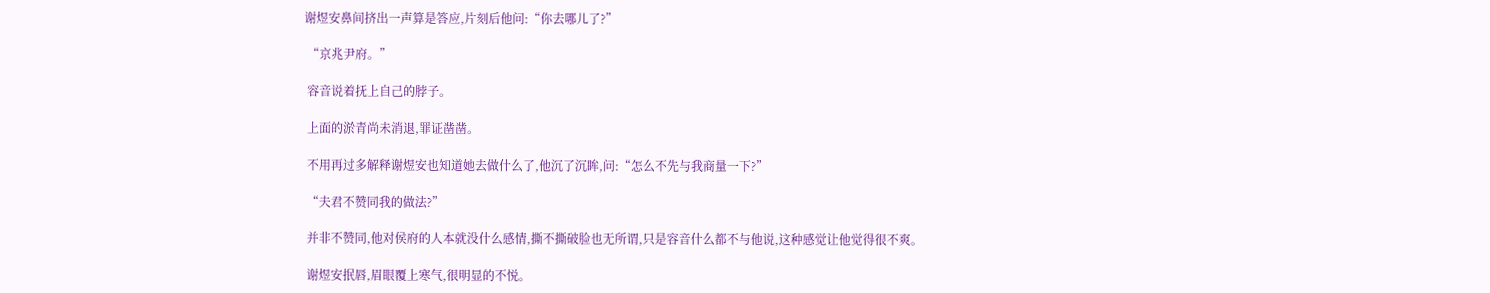谢煜安鼻间挤出一声算是答应,片刻后他问:“你去哪儿了?”

 “京兆尹府。”

 容音说着抚上自己的脖子。

 上面的淤青尚未消退,罪证凿凿。

 不用再过多解释谢煜安也知道她去做什么了,他沉了沉眸,问:“怎么不先与我商量一下?”

 “夫君不赞同我的做法?”

 并非不赞同,他对侯府的人本就没什么感情,撕不撕破脸也无所谓,只是容音什么都不与他说,这种感觉让他觉得很不爽。

 谢煜安抿唇,眉眼覆上寒气,很明显的不悦。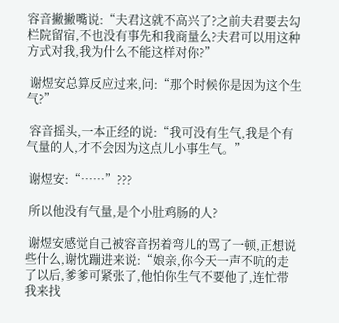容音撇撇嘴说:“夫君这就不高兴了?之前夫君要去勾栏院留宿,不也没有事先和我商量么?夫君可以用这种方式对我,我为什么不能这样对你?”

 谢煜安总算反应过来,问:“那个时候你是因为这个生气?”

 容音摇头,一本正经的说:“我可没有生气,我是个有气量的人,才不会因为这点儿小事生气。”

 谢煜安:“……”???

 所以他没有气量,是个小肚鸡肠的人?

 谢煜安感觉自己被容音拐着弯儿的骂了一顿,正想说些什么,谢忱蹦进来说:“娘亲,你今天一声不吭的走了以后,爹爹可紧张了,他怕你生气不要他了,连忙带我来找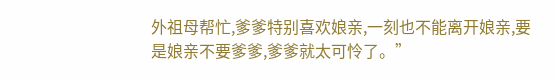外祖母帮忙,爹爹特别喜欢娘亲,一刻也不能离开娘亲,要是娘亲不要爹爹,爹爹就太可怜了。”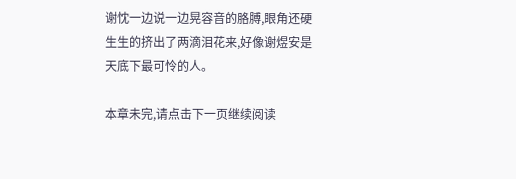谢忱一边说一边晃容音的胳膊,眼角还硬生生的挤出了两滴泪花来,好像谢煜安是天底下最可怜的人。

本章未完,请点击下一页继续阅读